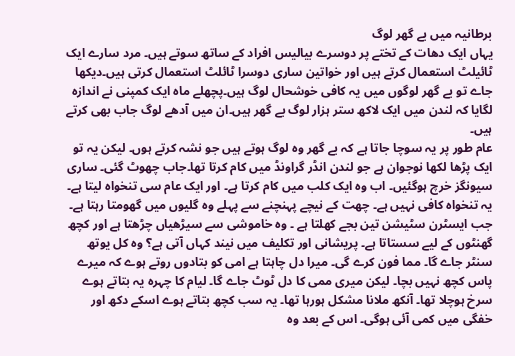برطانیہ میں بے گھر لوگ
یہاں ایک دھات کے تختے پر دوسرے بیالیس افراد کے ساتھ سوتے ہیں۔ مرد سارے ایک ٹائیلٹ استعمال کرتے ہیں اور خواتین ساری دوسرا ٹائلٹ استعمال کرتی ہیں۔دیکھا جاے تو بے گھر لوگوں میں یہ کافی خوشحال لوگ ہیں۔پچھلے ماہ ایک کمپنی نے اندازہ لگایا کہ لندن میں ایک لاکھ ستر ہزار لوگ بے گھر ہیں۔ان میں آدھے لوگ جاب بھی کرتے ہیں۔
عام طور پر یہ سوچا جاتا ہے کہ بے گھر وہ لوگ ہوتے ہیں جو نشہ کرتے ہوں۔ لیکن یہ تو ایک پڑھا لکھا نوجوان ہے جو لندن انڈر گراونڈ میں کام کرتا تھا۔جاب چھوٹ گئی۔ ساری سیونگز خرچ ہوگئیں۔ اب وہ ایک کلب میں کام کرتا ہے۔ اور ایک عام سی تنخواہ لیتا ہے۔ یہ تنخواہ کافی نہیں ہے۔ چھت کے نیچے پہنچنے سے پہلے وہ گلیوں میں گھومتا رہتا ہے۔ جب ایسٹرن سٹیشن تین بجے کھلتا ہے ۔ وہ خاموشی سے سیڑھیاں چڑھتا ہے اور کچھ گھنٹوں کے لیے سستاتا ہے۔ پریشانی اور تکلیف میں نیند کہاں آتی ہے؟ وہ کل یوتھ سنٹر جاے گا۔ مما فون کرے گی۔ میرا دل چاہتا ہے امی کو بتادوں روتے ہوے کہ میرے پاس کچھ نہیں بچا۔ لیکن میری ممی کا دل ٹوٹ جاے گا۔ لیام کا چہرہ یہ بتاتے ہوے سرخ ہوچلا تھا۔ آنکھ ملانا مشکل ہورہا تھا۔ یہ سب کچھ بتاتے ہوے اسکے دکھ اور خفگی میں کمی آئی ہوگی۔ اس کے بعد وہ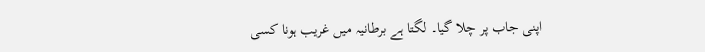اپنی جاب پر چلا گیا۔ لگتا ہے برطانیہ میں غریب ہونا کسی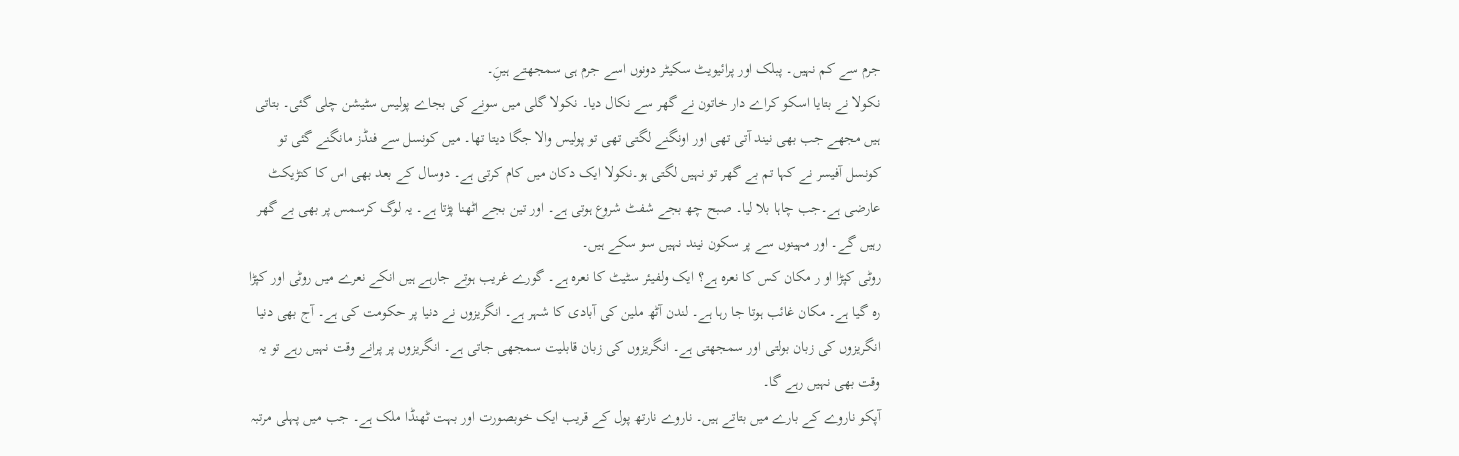جرم سے کم نہیں۔ پبلک اور پرائیویٹ سکیٹر دونوں اسے جرم ہی سمجھتے ہیںَِ۔
نکولا نے بتایا اسکو کراے دار خاتون نے گھر سے نکال دیا۔ نکولا گلی میں سونے کی بجاے پولیس سٹیشن چلی گئی۔ بتاتی ہیں مجھے جب بھی نیند آتی تھی اور اونگنے لگتی تھی تو پولیس والا جگا دیتا تھا۔ میں کونسل سے فنڈز مانگنے گئی تو کونسل آفیسر نے کہا تم بے گھر تو نہیں لگتی ہو۔نکولا ایک دکان میں کام کرتی ہے۔ دوسال کے بعد بھی اس کا کنڑیکٹ عارضی ہے۔جب چاہا بلا لیا۔ صبح چھ بجے شفٹ شروع ہوتی ہے۔ اور تین بجے اٹھنا پڑتا ہے۔ یہ لوگ کرسمس پر بھی بے گھر رہیں گے۔ اور مہینوں سے پر سکون نیند نہیں سو سکے ہیں۔
روٹی کپڑا او ر مکان کس کا نعرہ ہے؟ ایک ولفیئر سٹیٹ کا نعرہ ہے۔ گورے غریب ہوتے جارہے ہیں انکے نعرے میں روٹی اور کپڑا رہ گیا ہے۔ مکان غائب ہوتا جا رہا ہے۔ لندن آٹھ ملین کی آبادی کا شہر ہے۔ انگریزوں نے دنیا پر حکومت کی ہے۔ آج بھی دنیا انگریزوں کی زبان بولتی اور سمجھتی ہے۔ انگریزوں کی زبان قابلیت سمجھی جاتی ہے۔ انگریزوں پر پرانے وقت نہیں رہے تو یہ وقت بھی نہیں رہے گا۔
آپکو ناروے کے بارے میں بتاتے ہیں۔ ناروے نارتھ پول کے قریب ایک خوبصورت اور بہت ٹھنڈا ملک ہے۔ جب میں پہلی مرتبہ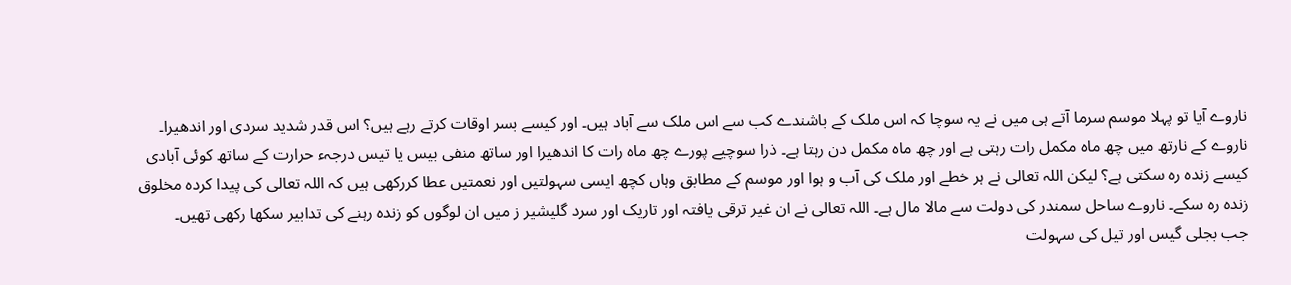ناروے آیا تو پہلا موسم سرما آتے ہی میں نے یہ سوچا کہ اس ملک کے باشندے کب سے اس ملک سے آباد ہیں۔ اور کیسے بسر اوقات کرتے رہے ہیں؟ اس قدر شدید سردی اور اندھیرا۔ ناروے کے نارتھ میں چھ ماہ مکمل رات رہتی ہے اور چھ ماہ مکمل دن رہتا ہے۔ ذرا سوچیے پورے چھ ماہ رات کا اندھیرا اور ساتھ منفی بیس یا تیس درجہء حرارت کے ساتھ کوئی آبادی کیسے زندہ رہ سکتی ہے؟ لیکن اللہ تعالی نے ہر خطے اور ملک کی آب و ہوا اور موسم کے مطابق وہاں کچھ ایسی سہولتیں اور نعمتیں عطا کررکھی ہیں کہ اللہ تعالی کی پیدا کردہ مخلوق زندہ رہ سکے۔ ناروے ساحل سمندر کی دولت سے مالا مال ہے۔ اللہ تعالی نے ان غیر ترقی یافتہ اور تاریک اور سرد گلیشیر ز میں ان لوگوں کو زندہ رہنے کی تدابیر سکھا رکھی تھیں۔
جب بجلی گیس اور تیل کی سہولت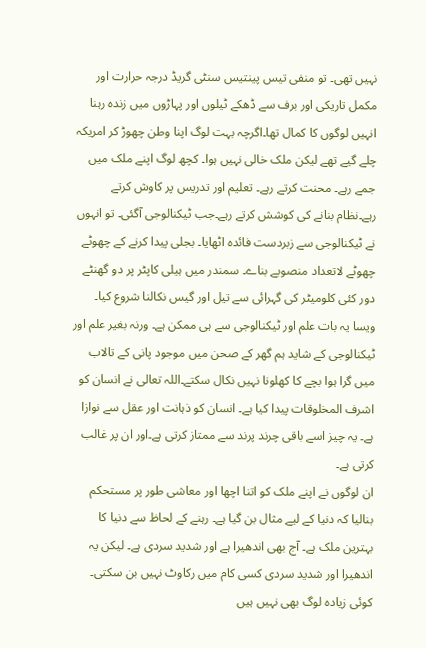نہیں تھی۔ تو منفی تیس پینتیس سنٹی گریڈ درجہ حرارت اور مکمل تاریکی اور برف سے ڈھکے ٹیلوں اور پہاڑوں میں زندہ رہنا انہیں لوگوں کا کمال تھا۔اگرچہ بہت لوگ اپنا وطن چھوڑ کر امریکہ چلے گیے تھے لیکن ملک خالی نہیں ہوا۔ کچھ لوگ اپنے ملک میں جمے رہے۔ محنت کرتے رہے۔ تعلیم اور تدریس پر کاوش کرتے رہے۔نظام بنانے کی کوشش کرتے رہے۔جب ٹیکنالوجی آگئی۔ تو انہوں نے ٹیکنالوجی سے زبردست فائدہ اٹھایا۔ بجلی پیدا کرنے کے چھوٹے چھوٹے لاتعداد منصوبے بناے۔ سمندر میں ہیلی کاپٹر پر دو گھنٹے دور کئی کلومیٹر کی گہرائی سے تیل اور گیس نکالنا شروع کیا۔ ویسا یہ بات علم اور ٹیکنالوجی سے ہی ممکن ہے۔ ورنہ بغیر علم اور ٹیکنالوجی کے شاید ہم گھر کے صحن میں موجود پانی کے تالاب میں گرا ہوا بچے کا کھلونا نہیں نکال سکتے۔اللہ تعالی نے انسان کو اشرف المخلوقات پیدا کیا ہے۔ انسان کو ذہانت اور عقل سے نوازا ہے۔ یہ چیز اسے باقی چرند پرند سے ممتاز کرتی ہے۔اور ان پر غالب کرتی ہے۔
ان لوگوں نے اپنے ملک کو اتنا اچھا اور معاشی طور پر مستحکم بنالیا کہ دنیا کے لیے مثال بن گیا ہے۔ رہنے کے لحاظ سے دنیا کا بہترین ملک ہے۔ آج بھی اندھیرا ہے اور شدید سردی ہے۔ لیکن یہ اندھیرا اور شدید سردی کسی کام میں رکاوٹ نہیں بن سکتی۔ کوئی زیادہ لوگ بھی نہیں ہیں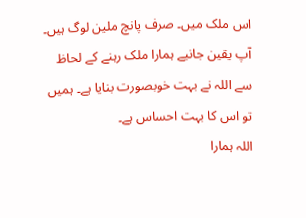اس ملک میں۔ صرف پانچ ملین لوگ ہیں۔ آپ یقین جانیے ہمارا ملک رہنے کے لحاظ سے اللہ نے بہت خوبصورت بنایا ہے۔ ہمیں تو اس کا بہت احساس ہے۔
اللہ ہمارا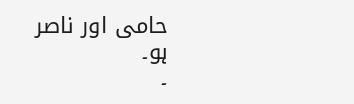حامی اور ناصر ہو۔
۔